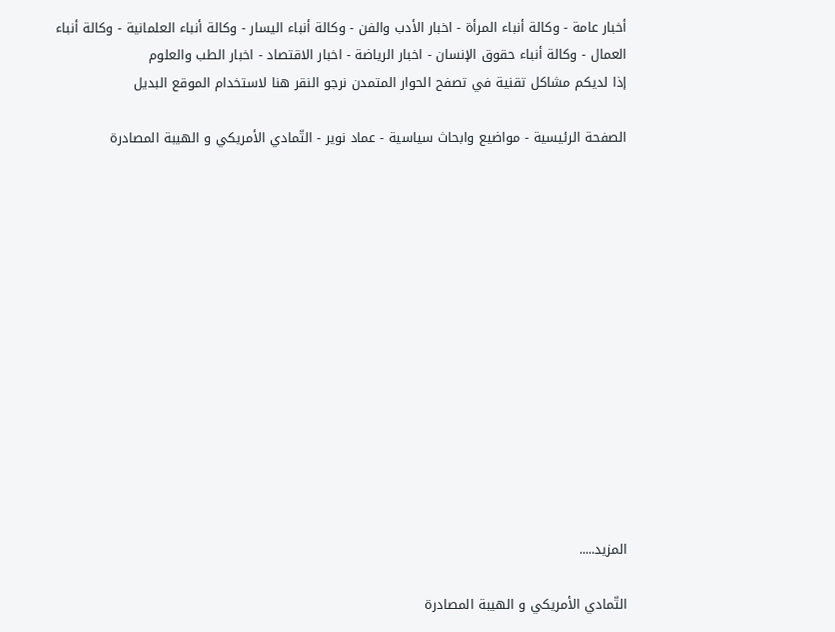أخبار عامة - وكالة أنباء المرأة - اخبار الأدب والفن - وكالة أنباء اليسار - وكالة أنباء العلمانية - وكالة أنباء العمال - وكالة أنباء حقوق الإنسان - اخبار الرياضة - اخبار الاقتصاد - اخبار الطب والعلوم
إذا لديكم مشاكل تقنية في تصفح الحوار المتمدن نرجو النقر هنا لاستخدام الموقع البديل

الصفحة الرئيسية - مواضيع وابحاث سياسية - عماد نوير - التّمادي الأمريكي و الهيبة المصادرة














المزيد.....

التّمادي الأمريكي و الهيبة المصادرة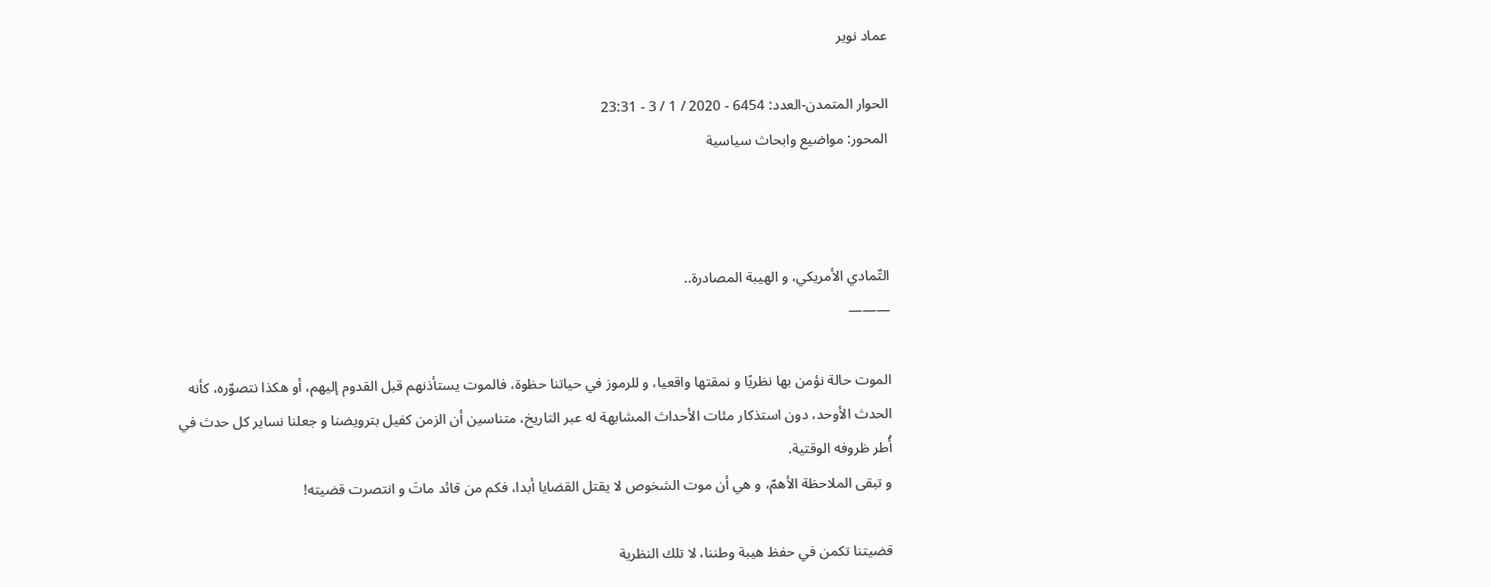عماد نوير

الحوار المتمدن-العدد: 6454 - 2020 / 1 / 3 - 23:31
المحور: مواضيع وابحاث سياسية



التّمادي الأمريكي، و الهيبة المصادرة..
———

الموت حالة نؤمن بها نظريًا و نمقتها واقعيا، و للرموز في حياتنا حظوة، فالموت يستأذنهم قبل القدوم إليهم، أو هكذا نتصوّره، كأنه الحدث الأوحد، دون استذكار مئات الأحداث المشابهة له عبر التاريخ، متناسين أن الزمن كفيل بترويضنا و جعلنا نساير كل حدث في أُطر ظروفه الوقتية.
و تبقى الملاحظة الأهمّ، و هي أن موت الشخوص لا يقتل القضايا أبدا، فكم من قائد ماتَ و انتصرت قضيته!

قضيتنا تكمن في حفظ هيبة وطننا، لا تلك النظرية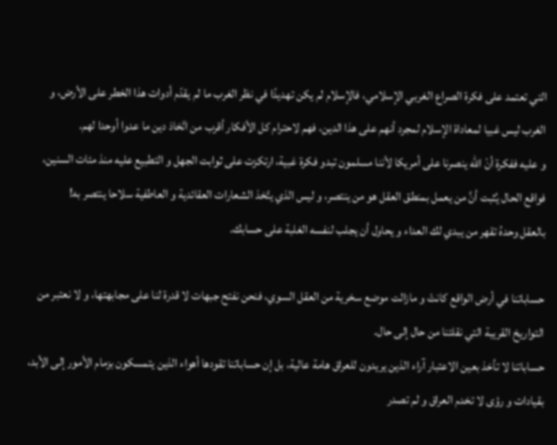التي تعتمد على فكرة الصراع الغربي الإسلامي، فالإسلام لم يكن تهديدًا في نظر الغرب ما لم يقدّم أدوات هذا الخطر على الأرض، و الغرب ليس غبيا لمعاداة الإسلام لمجرد أنهم على هذا الدين، فهم لاحترام كل الأفكار أقرب من اتّخاذ دين ما عدوا أوحدا لهم.
و عليه ففكرة أنْ الله ينصرنا على أمريكا لأننا مسلمون تبدو فكرة غبية، ارتكزت على ثوابت الجهل و التطبيع عليه منذ مئات السنين، فواقع الحال يُثبت أنَّ من يعمل بمنطق العقل هو من ينتصر، و ليس الذي يتّخذ الشعارات العقائدية و العاطفية سلاحا ينتصر به!
بالعقل وحدهُ تقهر من يبدي لك العداء و يحاول أن يجلب لنفسه الغلبة على حسابك.

حساباتنا في أرض الواقع كانتْ و مازالت موضع سخرية من العقل السوي، فنحن نفتح جبهات لا قدرة لنا على مجابهتها، و لا نعتبر من التواريخ القريبة التي نقلتنا من حال إلى حال.
حساباتنا لا تأخذ بعين الاعتبار آراء الذين يريدون للعراق هامة عالية، بل إن حساباتنا تقودها أهواء الذين يتمسكون بزمام الأمور إلى الأبد، بقيادات و رؤى لا تخدم العراق و لم تصدر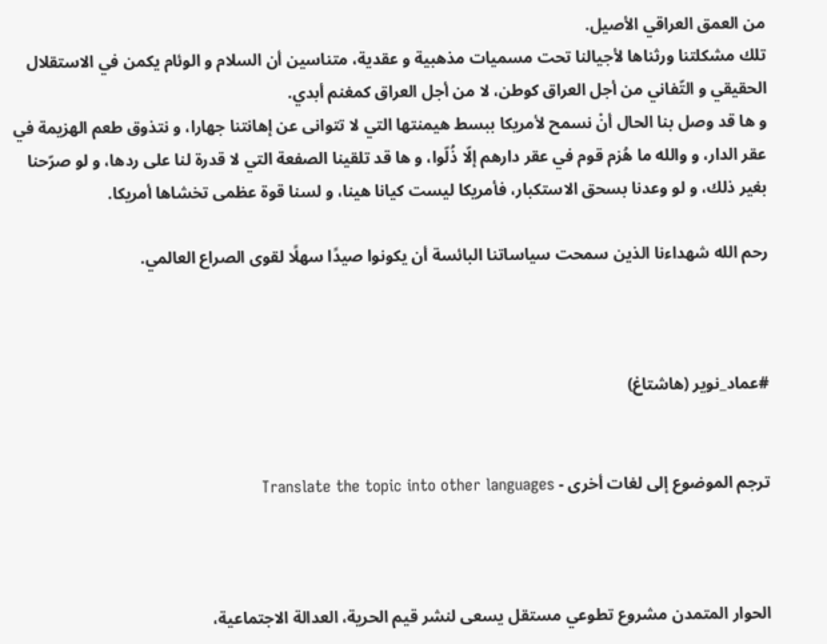من العمق العراقي الأصيل.
تلك مشكلتنا ورثناها لأجيالنا تحت مسميات مذهبية و عقدية، متناسين أن السلام و الوئام يكمن في الاستقلال الحقيقي و التّفاني من أجل العراق كوطن، لا من أجل العراق كمغنم أبدي.
و ها قد وصل بنا الحال أنْ نسمح لأمريكا ببسط هيمنتها التي لا تتوانى عن إهانتنا جهارا، و نتذوق طعم الهزيمة في عقر الدار، و والله ما هُزم قوم في عقر دارهم إلّا ذُلّوا، و ها قد تلقينا الصفعة التي لا قدرة لنا على ردها، و لو صرّحنا بغير ذلك، و لو وعدنا بسحق الاستكبار، فأمريكا ليست كيانا هينا، و لسنا قوة عظمى تخشاها أمريكا.

رحم الله شهداءنا الذين سمحت سياساتنا البائسة أن يكونوا صيدًا سهلًا لقوى الصراع العالمي.



#عماد_نوير (هاشتاغ)


ترجم الموضوع إلى لغات أخرى - Translate the topic into other languages



الحوار المتمدن مشروع تطوعي مستقل يسعى لنشر قيم الحرية، العدالة الاجتماعية،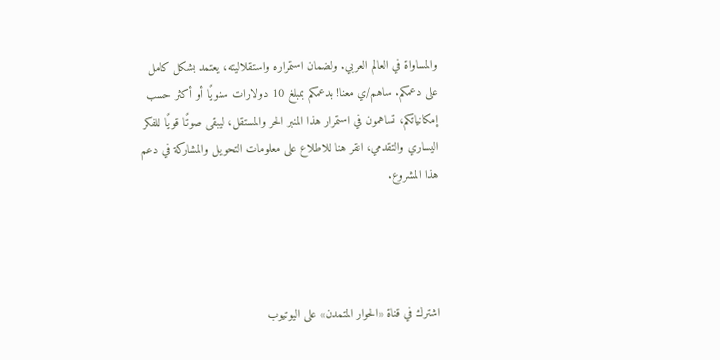والمساواة في العالم العربي. ولضمان استمراره واستقلاليته، يعتمد بشكل كامل على دعمكم. ساهم/ي معنا! بدعمكم بمبلغ 10 دولارات سنويًا أو أكثر حسب إمكانياتكم، تساهمون في استمرار هذا المنبر الحر والمستقل، ليبقى صوتًا قويًا للفكر اليساري والتقدمي، انقر هنا للاطلاع على معلومات التحويل والمشاركة في دعم هذا المشروع.




اشترك في قناة «الحوار المتمدن» على اليوتيوب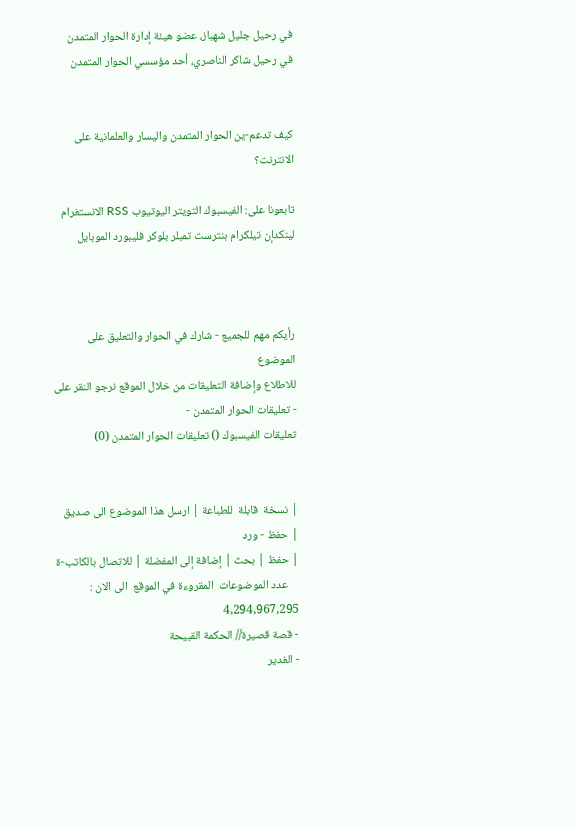في رحيل جليل شهباز، عضو هيئة إدارة الحوار المتمدن
في رحيل شاكر الناصري، أحد مؤسسي الحوار المتمدن


كيف تدعم-ين الحوار المتمدن واليسار والعلمانية على الانترنت؟

تابعونا على: الفيسبوك التويتر اليوتيوب RSS الانستغرام لينكدإن تيلكرام بنترست تمبلر بلوكر فليبورد الموبايل



رأيكم مهم للجميع - شارك في الحوار والتعليق على الموضوع
للاطلاع وإضافة التعليقات من خلال الموقع نرجو النقر على - تعليقات الحوار المتمدن -
تعليقات الفيسبوك () تعليقات الحوار المتمدن (0)


| نسخة  قابلة  للطباعة | ارسل هذا الموضوع الى صديق | حفظ - ورد
| حفظ | بحث | إضافة إلى المفضلة | للاتصال بالكاتب-ة
    عدد الموضوعات  المقروءة في الموقع  الى الان : 4,294,967,295
- قصة قصيرة// الحكمة القبيحة
- الغدير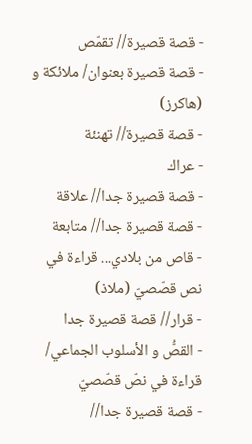- قصة قصيرة// تقمّص
- قصة قصيرة بعنوان/ ملائكة و (هاكرز)
- قصة قصيرة// تهنئة
- عراك
- قصة قصيرة جدا// علاقة
- قصة قصيرة جدا// متابعة
- قاص من بلادي... قراءة في نص قصّصيّ (ملاذ)
- قرار// قصة قصيرة جدا
- القصُّ و الأسلوب الجماعي/ قراءة في نصّ قصّصيّ
- قصة قصيرة جدا//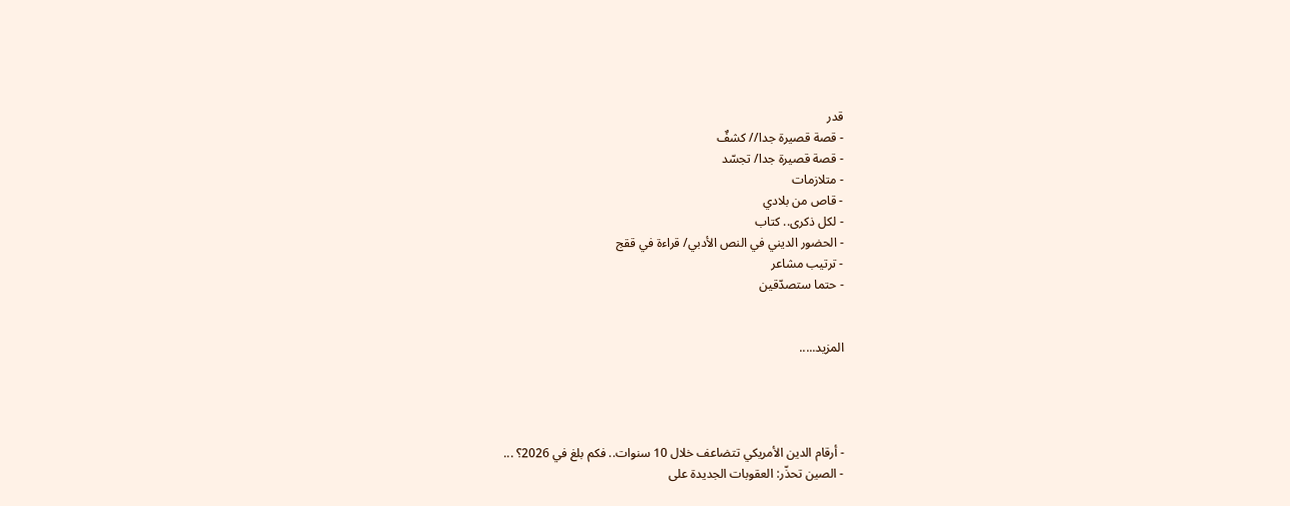قدر
- قصة قصيرة جدا// كشفٌ
- قصة قصيرة جدا/ تجسّد
- متلازمات
- قاص من بلادي
- لكل ذكرى.. كتاب
- الحضور الديني في النص الأدبي/ قراءة في ققج
- ترتيب مشاعر
- حتما ستصدّقين


المزيد.....




- أرقام الدين الأمريكي تتضاعف خلال 10 سنوات.. فكم بلغ في 2026؟ ...
- الصين تحذّر: العقوبات الجديدة على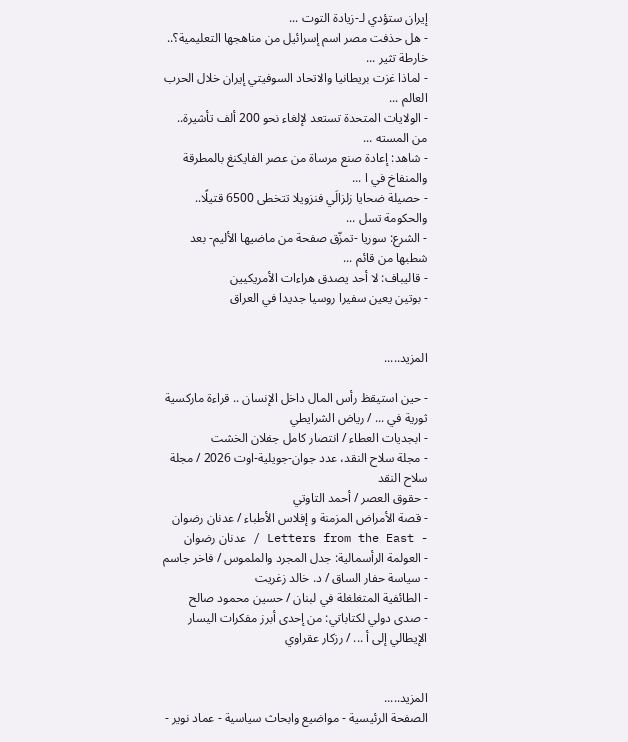إيران ستؤدي لـ-زيادة التوت ...
- هل حذفت مصر اسم إسرائيل من مناهجها التعليمية؟.. خارطة تثير ...
- لماذا غزت بريطانيا والاتحاد السوفيتي إيران خلال الحرب العالم ...
- الولايات المتحدة تستعد لإلغاء نحو 200 ألف تأشيرة.. من المسته ...
- شاهد: إعادة صنع مرساة من عصر الفايكنغ بالمطرقة والمنفاخ في ا ...
- حصيلة ضحايا زلزالَي فنزويلا تتخطى 6500 قتيلًا.. والحكومة تسل ...
- الشرع: سوريا -تمزّق صفحة من ماضيها الأليم- بعد شطبها من قائم ...
- قاليباف: لا أحد يصدق هراءات الأمريكيين
- بوتين يعين سفيرا روسيا جديدا في العراق


المزيد.....

- حين استيقظ رأس المال داخل الإنسان .. قراءة ماركسية ثورية في ... / رياض الشرايطي
- ابجديات العطاء / انتصار كامل جفلان الخشت
- مجلة سلاح النقد، عدد جوان-جويلية-اوت 2026 / مجلة سلاح النقد
- حقوق العصر / أحمد التاوتي
- قصة الأمراض المزمنة و إفلاس الأطباء / عدنان رضوان
- Letters from the East / عدنان رضوان
- العولمة الرأسمالية: جدل المجرد والملموس / فاخر جاسم
- سياسة حفار الساق / د. خالد زغريت
- الطائفية المتغلغلة في لبنان / حسين محمود صالح
- صدى دولي لكتاباتي: من إحدى أبرز مفكرات اليسار الإيطالي إلى أ ... / رزكار عقراوي


المزيد.....
الصفحة الرئيسية - مواضيع وابحاث سياسية - عماد نوير -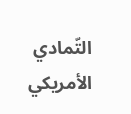التّمادي الأمريكي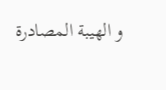و الهيبة المصادرة